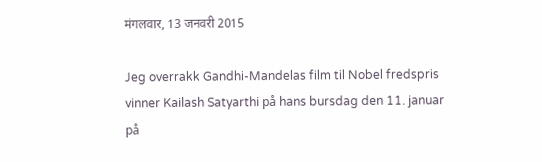मंगलवार, 13 जनवरी 2015

Jeg overrakk Gandhi-Mandelas film til Nobel fredspris vinner Kailash Satyarthi på hans bursdag den 11. januar på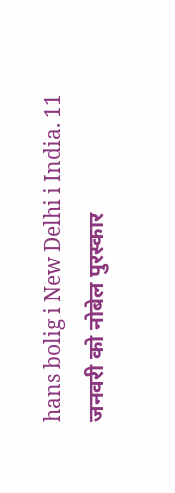hans bolig i New Delhi i India. 11 जनवरी को नोबेल पुरस्कार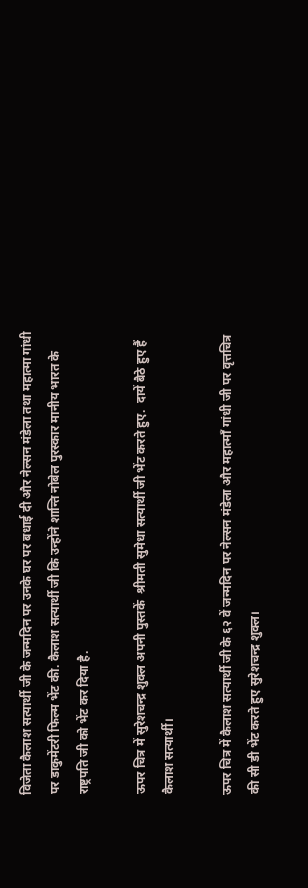विजेता कैलाश सत्यार्थी जी के जन्मदिन पर उनके घर पर बधाई दी और नेल्सन मंडेला तथा महात्मा गांधी पर डाकुमेंटरी फिल्म भेंट की. कैलाश सत्यार्थी जी कि उन्होंने शान्ति नोबेल पुरस्कार मानीय भारत के राष्ट्रपति जी को भेंट कर दिया है.

ऊपर चित्र में सुरेशचन्द्र शुक्ल अपनी पुस्तकें  श्रीमती सुमेधा सत्यार्थी जी भेंट करते हुए.  दायें बैठे हुए हैं कैलाश सत्यार्थी।

ऊपर चित्र में कैलाश सत्यार्थी जी के ६२ वें जन्मदिन पर नेल्सन मंडेला और महात्माँ गांधी जी पर वृत्तचित्र की सी डी भेंट करते हुए सुरेशचन्द्र शुक्ल।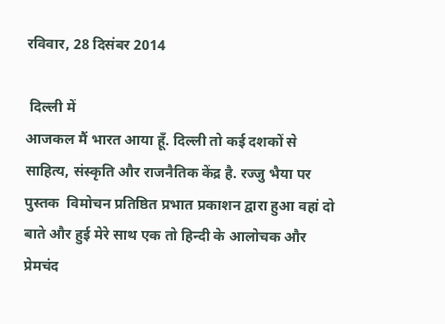रविवार, 28 दिसंबर 2014

 दिल्ली में
आजकल मैं भारत आया हूँ. दिल्ली तो कई दशकों से साहित्य, संस्कृति और राजनैतिक केंद्र है. रज्जु भैया पर पुस्तक  विमोचन प्रतिष्ठित प्रभात प्रकाशन द्वारा हुआ वहां दो बाते और हुई मेरे साथ एक तो हिन्दी के आलोचक और प्रेमचंद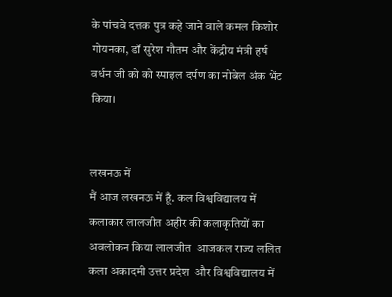के पांचवे दत्तक पुत्र कहे जाने वाले कमल किशोर गोयनका, डॉ सुरेश गौतम और केंद्रीय मंत्री हर्ष वर्धन जी को को स्पाइल दर्पण का नोबेल अंक भेंट किया।


लखनऊ में
मैं आज लखनऊ में हूँ. कल विश्वविद्यालय में कलाकार लालजीत अहीर की कलाकृतियों का अवलोकन किया लालजीत  आजकल राज्य ललित कला अकादमी उत्तर प्रदेश  और विश्वविद्यालय में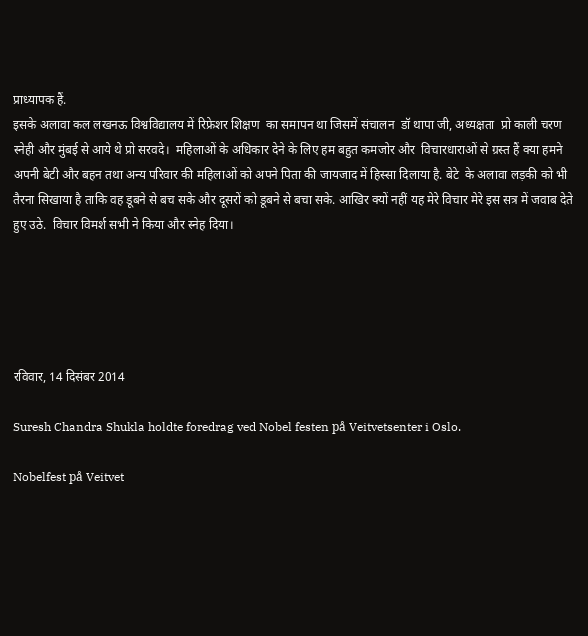प्राध्यापक हैं.
इसके अलावा कल लखनऊ विश्वविद्यालय में रिफ्रेशर शिक्षण  का समापन था जिसमें संचालन  डॉ थापा जी, अध्यक्षता  प्रो काली चरण स्नेही और मुंबई से आये थे प्रो सरवदे।  महिलाओं के अधिकार देने के लिए हम बहुत कमजोर और  विचारधाराओं से ग्रस्त हैं क्या हमने अपनी बेटी और बहन तथा अन्य परिवार की महिलाओं को अपने पिता की जायजाद में हिस्सा दिलाया है. बेटे  के अलावा लड़की को भी तैरना सिखाया है ताकि वह डूबने से बच सके और दूसरों को डूबने से बचा सके. आखिर क्यों नहीं यह मेरे विचार मेरे इस सत्र में जवाब देते हुए उठे.  विचार विमर्श सभी ने किया और स्नेह दिया।





रविवार, 14 दिसंबर 2014

Suresh Chandra Shukla holdte foredrag ved Nobel festen på Veitvetsenter i Oslo.

Nobelfest på Veitvet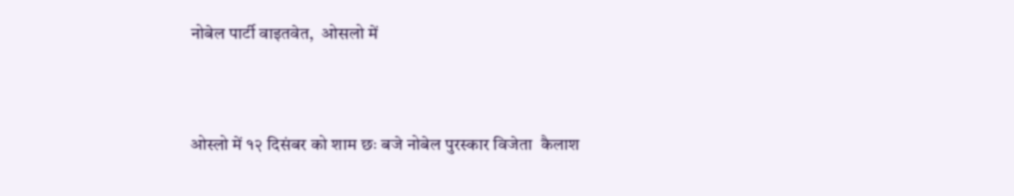नोबेल पार्टी वाइतवेत,  ओसलो में



ओस्लो में १२ दिसंबर को शाम छः बजे नोबेल पुरस्कार विजेता  कैलाश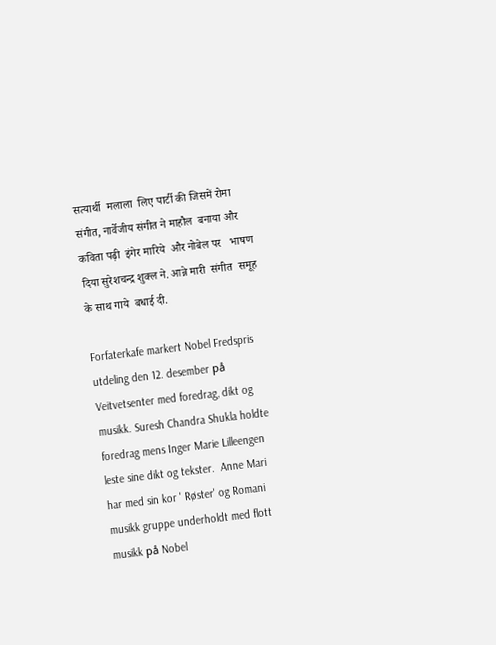सत्यार्थी  मलाला  लिए पार्टी की जिसमें रोमा संगीत, नार्वेजीय संगीत ने माहौल  बनाया और कविता पढ़ी  इंगेर मारिये  और नोबेल पर   भाषण दिया सुरेशचन्द्र शुक्ल ने. आन्ने मारी  संगीत  समूह के साथ गाये  बधाई दी.

Forfaterkafe markert Nobel Fredspris utdeling den 12. desember på Veitvetsenter med foredrag, dikt og  musikk. Suresh Chandra Shukla holdte foredrag mens Inger Marie Lilleengen leste sine dikt og tekster.  Anne Mari har med sin kor ' Røster' og Romani musikk gruppe underholdt med flott musikk på Nobel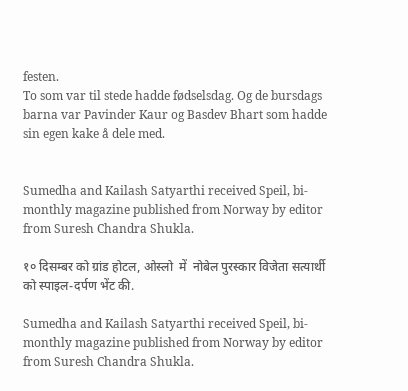festen.
To som var til stede hadde fødselsdag. Og de bursdags barna var Pavinder Kaur og Basdev Bhart som hadde sin egen kake å dele med.


Sumedha and Kailash Satyarthi received Speil, bi-monthly magazine published from Norway by editor from Suresh Chandra Shukla.

१० दिसम्बर को ग्रांड होटल, ओस्लो  में  नोबेल पुरस्कार विजेता सत्यार्थी को स्पाइल-दर्पण भेंट की.

Sumedha and Kailash Satyarthi received Speil, bi-monthly magazine published from Norway by editor from Suresh Chandra Shukla.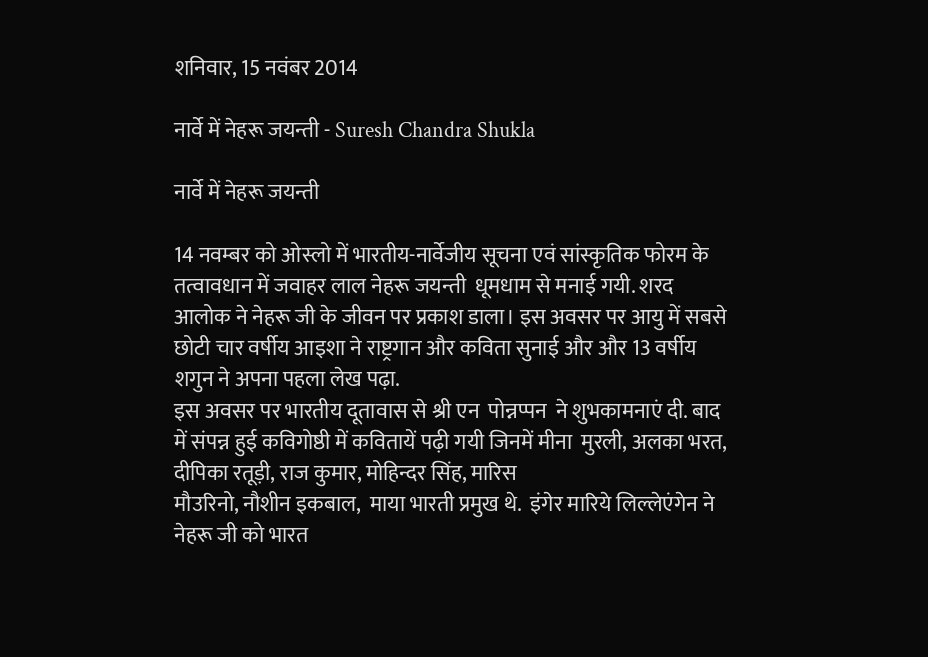शनिवार, 15 नवंबर 2014

नार्वे में नेहरू जयन्ती - Suresh Chandra Shukla

नार्वे में नेहरू जयन्ती

14 नवम्बर को ओस्लो में भारतीय-नार्वेजीय सूचना एवं सांस्कृतिक फोरम के तत्वावधान में जवाहर लाल नेहरू जयन्ती  धूमधाम से मनाई गयी. शरद आलोक ने नेहरू जी के जीवन पर प्रकाश डाला। इस अवसर पर आयु में सबसे छोटी चार वर्षीय आइशा ने राष्ट्रगान और कविता सुनाई और और 13 वर्षीय  शगुन ने अपना पहला लेख पढ़ा.
इस अवसर पर भारतीय दूतावास से श्री एन  पोन्नप्पन  ने शुभकामनाएं दी. बाद में संपन्न हुई कविगोष्ठी में कवितायें पढ़ी गयी जिनमें मीना  मुरली, अलका भरत, दीपिका रतूड़ी, राज कुमार, मोहिन्दर सिंह, मारिस
मौउरिनो, नौशीन इकबाल,  माया भारती प्रमुख थे.  इंगेर मारिये लिल्लेएंगेन ने  नेहरू जी को भारत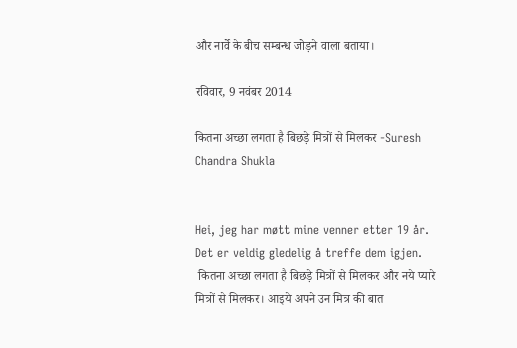और नार्वे के बीच सम्बन्ध जोड़ने वाला बताया।

रविवार, 9 नवंबर 2014

कितना अच्छा लगता है बिछड़े मित्रों से मिलकर -Suresh Chandra Shukla


Hei, jeg har møtt mine venner etter 19 år. Det er veldig gledelig å treffe dem igjen.
 कितना अच्छा लगता है बिछड़े मित्रों से मिलकर और नये प्यारे मित्रों से मिलकर। आइये अपने उन मित्र की बात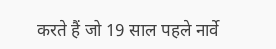करते हैं जो 19 साल पहले नार्वे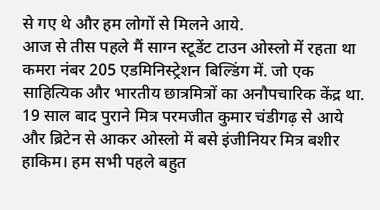से गए थे और हम लोगों से मिलने आये.
आज से तीस पहले मैं साग्न स्टूडेंट टाउन ओस्लो में रहता था कमरा नंबर 205 एडमिनिस्ट्रेशन बिल्डिंग में. जो एक साहित्यिक और भारतीय छात्रमित्रों का अनौपचारिक केंद्र था. 19 साल बाद पुराने मित्र परमजीत कुमार चंडीगढ़ से आये और ब्रिटेन से आकर ओस्लो में बसे इंजीनियर मित्र बशीर हाकिम। हम सभी पहले बहुत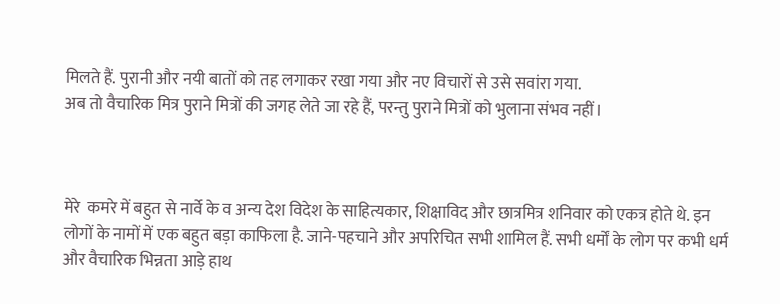मिलते हैं. पुरानी और नयी बातों को तह लगाकर रखा गया और नए विचारों से उसे सवांरा गया.
अब तो वैचारिक मित्र पुराने मित्रों की जगह लेते जा रहे हैं, परन्तु पुराने मित्रों को भुलाना संभव नहीं।



मेरे  कमरे में बहुत से नार्वे के व अन्य देश विदेश के साहित्यकार, शिक्षाविद और छात्रमित्र शनिवार को एकत्र होते थे. इन लोगों के नामों में एक बहुत बड़ा काफिला है. जाने-पहचाने और अपरिचित सभी शामिल हैं. सभी धर्मों के लोग पर कभी धर्म और वैचारिक भिन्नता आड़े हाथ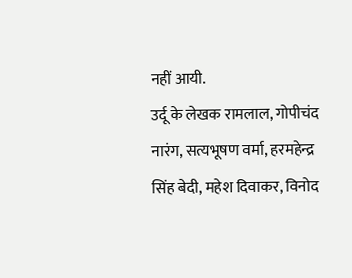नहीं आयी.
उर्दू के लेखक रामलाल, गोपीचंद नारंग, सत्यभूषण वर्मा, हरमहेन्द्र सिंह बेदी, महेश दिवाकर, विनोद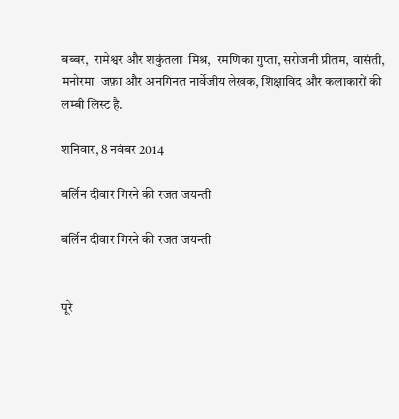बब्बर,  रामेश्वर और शकुंतला  मिश्र,  रमणिका गुप्ता, सरोजनी प्रीतम, वासंती, मनोरमा  जफ़ा और अनगिनत नार्वेजीय लेखक, शिक्षाविद और कलाकारों की लम्बी लिस्ट है.

शनिवार, 8 नवंबर 2014

बर्लिन दीवार गिरने की रजत जयन्ती

बर्लिन दीवार गिरने की रजत जयन्ती


पूरे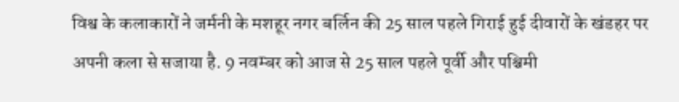विश्व के कलाकारों ने जर्मनी के मशहूर नगर बर्लिन की 25 साल पहले गिराई हुई दीवारों के खंडहर पर अपनी कला से सजाया है. 9 नवम्बर को आज से 25 साल पहले पूर्वी और पश्चिमी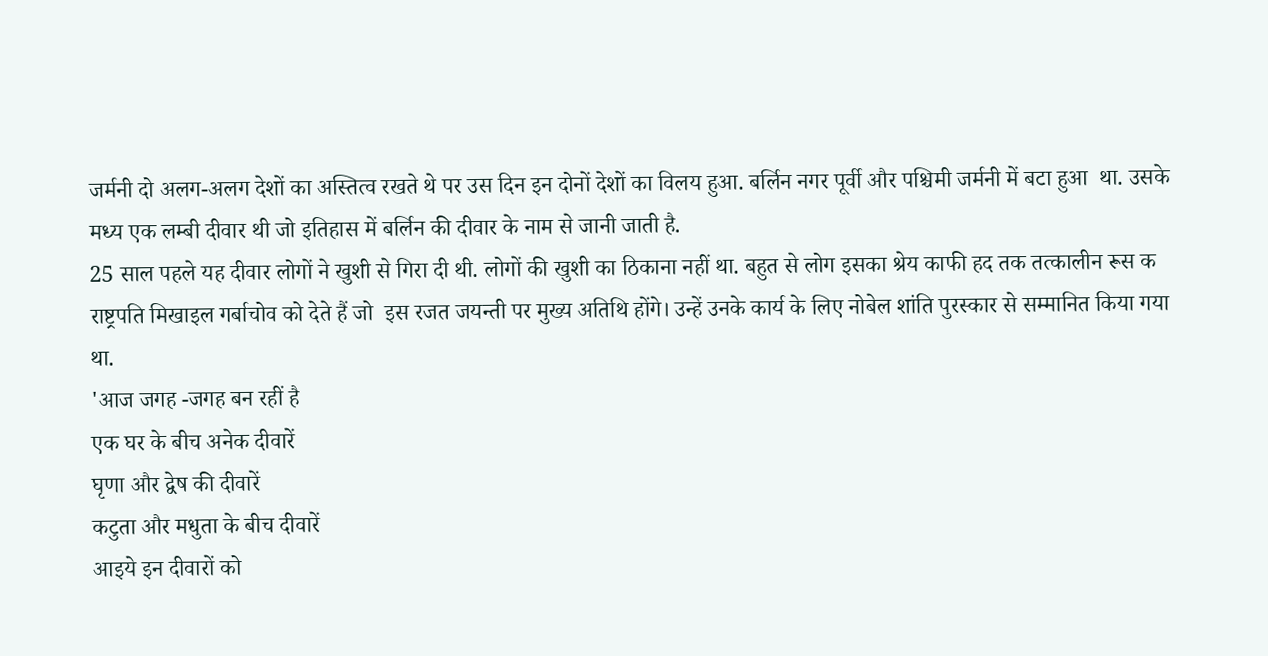जर्मनी दो अलग-अलग देशों का अस्तित्व रखते थे पर उस दिन इन दोनों देशों का विलय हुआ. बर्लिन नगर पूर्वी और पश्चिमी जर्मनी में बटा हुआ  था. उसके मध्य एक लम्बी दीवार थी जो इतिहास में बर्लिन की दीवार के नाम से जानी जाती है.
25 साल पहले यह दीवार लोगों ने खुशी से गिरा दी थी. लोगों की खुशी का ठिकाना नहीं था. बहुत से लोग इसका श्रेय काफी हद तक तत्कालीन रूस क राष्ट्रपति मिखाइल गर्बाचोव को देते हैं जो  इस रजत जयन्ती पर मुख्य अतिथि होंगे। उन्हें उनके कार्य के लिए नोबेल शांति पुरस्कार से सम्मानित किया गया था.
'आज जगह -जगह बन रहीं है
एक घर के बीच अनेक दीवारें
घृणा और द्वेष की दीवारें
कटुता और मधुता के बीच दीवारें
आइये इन दीवारों को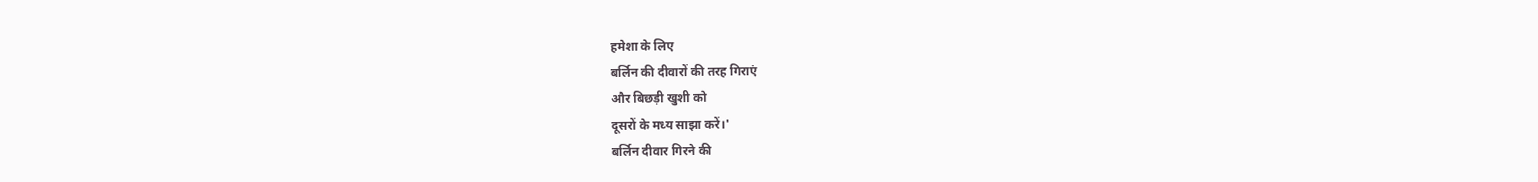हमेशा के लिए
बर्लिन की दीवारों की तरह गिराएं
और बिछड़ी खुशी को
दूसरों के मध्य साझा करें।'
बर्लिन दीवार गिरने की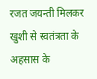रजत जयन्ती मिलकर खुशी से स्वतंत्रता के अहसास के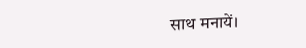साथ मनायें।